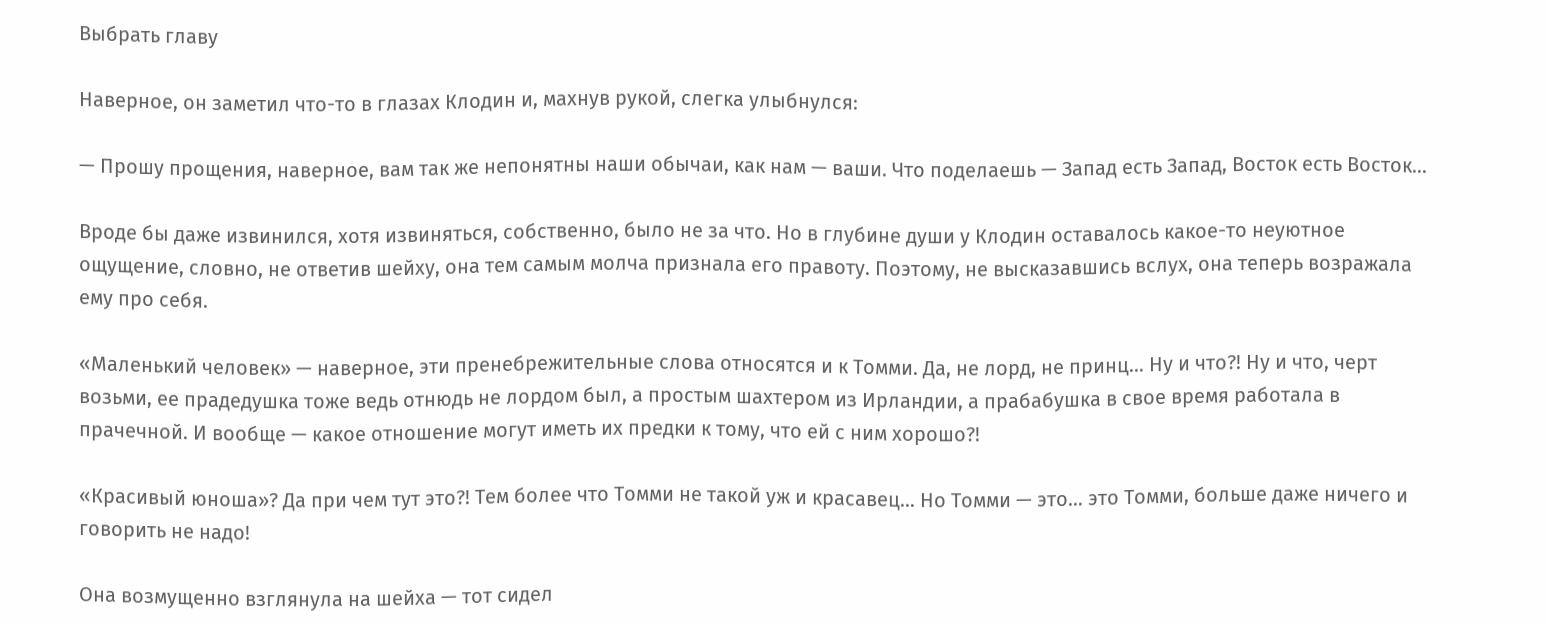Выбрать главу

Наверное, он заметил что-то в глазах Клодин и, махнув рукой, слегка улыбнулся:

— Прошу прощения, наверное, вам так же непонятны наши обычаи, как нам — ваши. Что поделаешь — Запад есть Запад, Восток есть Восток…

Вроде бы даже извинился, хотя извиняться, собственно, было не за что. Но в глубине души у Клодин оставалось какое-то неуютное ощущение, словно, не ответив шейху, она тем самым молча признала его правоту. Поэтому, не высказавшись вслух, она теперь возражала ему про себя.

«Маленький человек» — наверное, эти пренебрежительные слова относятся и к Томми. Да, не лорд, не принц… Ну и что?! Ну и что, черт возьми, ее прадедушка тоже ведь отнюдь не лордом был, а простым шахтером из Ирландии, а прабабушка в свое время работала в прачечной. И вообще — какое отношение могут иметь их предки к тому, что ей с ним хорошо?!

«Красивый юноша»? Да при чем тут это?! Тем более что Томми не такой уж и красавец… Но Томми — это… это Томми, больше даже ничего и говорить не надо!

Она возмущенно взглянула на шейха — тот сидел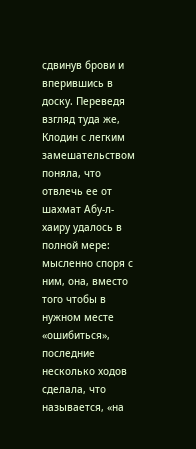сдвинув брови и вперившись в доску. Переведя взгляд туда же, Клодин с легким замешательством поняла, что отвлечь ее от шахмат Абу-л-хаиру удалось в полной мере: мысленно споря с ним, она, вместо того чтобы в нужном месте «ошибиться», последние несколько ходов сделала, что называется, «на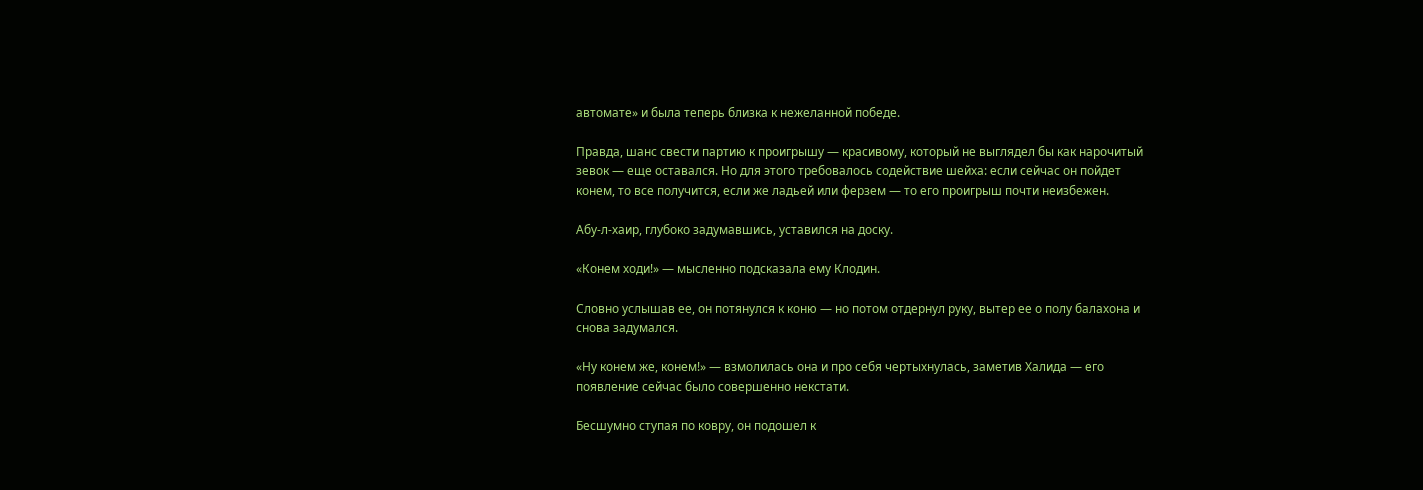автомате» и была теперь близка к нежеланной победе.

Правда, шанс свести партию к проигрышу — красивому, который не выглядел бы как нарочитый зевок — еще оставался. Но для этого требовалось содействие шейха: если сейчас он пойдет конем, то все получится, если же ладьей или ферзем — то его проигрыш почти неизбежен.

Абу-л-хаир, глубоко задумавшись, уставился на доску.

«Конем ходи!» — мысленно подсказала ему Клодин.

Словно услышав ее, он потянулся к коню — но потом отдернул руку, вытер ее о полу балахона и снова задумался.

«Ну конем же, конем!» — взмолилась она и про себя чертыхнулась, заметив Халида — его появление сейчас было совершенно некстати.

Бесшумно ступая по ковру, он подошел к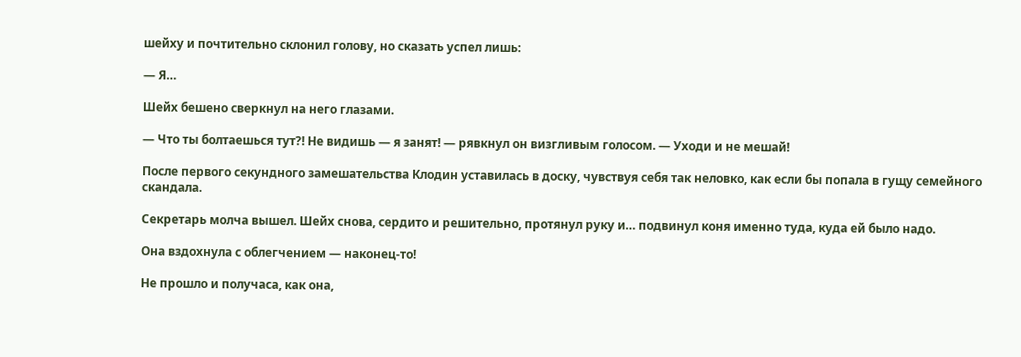шейху и почтительно склонил голову, но сказать успел лишь:

— Я…

Шейх бешено сверкнул на него глазами.

— Что ты болтаешься тут?! Не видишь — я занят! — рявкнул он визгливым голосом. — Уходи и не мешай!

После первого секундного замешательства Клодин уставилась в доску, чувствуя себя так неловко, как если бы попала в гущу семейного скандала.

Секретарь молча вышел. Шейх снова, сердито и решительно, протянул руку и… подвинул коня именно туда, куда ей было надо.

Она вздохнула с облегчением — наконец-то!

Не прошло и получаса, как она,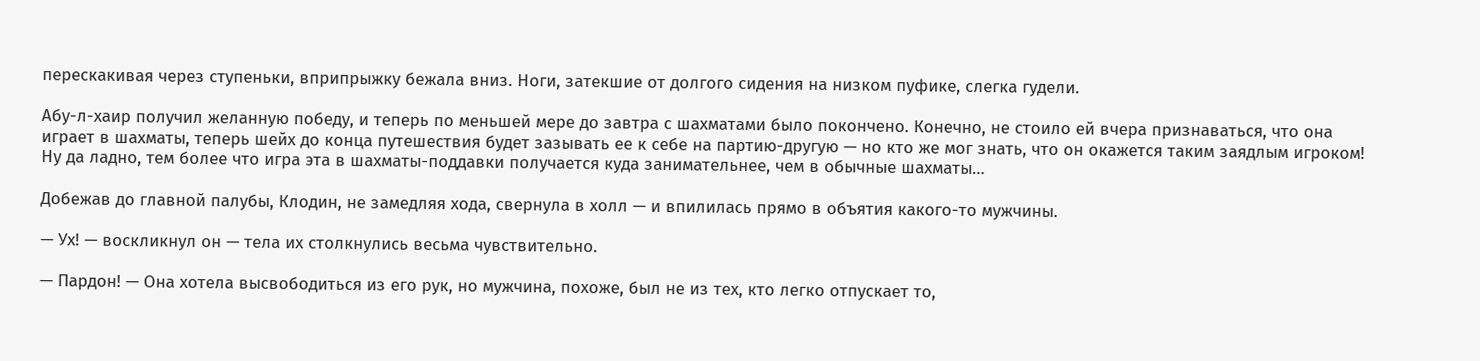перескакивая через ступеньки, вприпрыжку бежала вниз. Ноги, затекшие от долгого сидения на низком пуфике, слегка гудели.

Абу-л-хаир получил желанную победу, и теперь по меньшей мере до завтра с шахматами было покончено. Конечно, не стоило ей вчера признаваться, что она играет в шахматы, теперь шейх до конца путешествия будет зазывать ее к себе на партию-другую — но кто же мог знать, что он окажется таким заядлым игроком! Ну да ладно, тем более что игра эта в шахматы-поддавки получается куда занимательнее, чем в обычные шахматы…

Добежав до главной палубы, Клодин, не замедляя хода, свернула в холл — и впилилась прямо в объятия какого-то мужчины.

— Ух! — воскликнул он — тела их столкнулись весьма чувствительно.

— Пардон! — Она хотела высвободиться из его рук, но мужчина, похоже, был не из тех, кто легко отпускает то,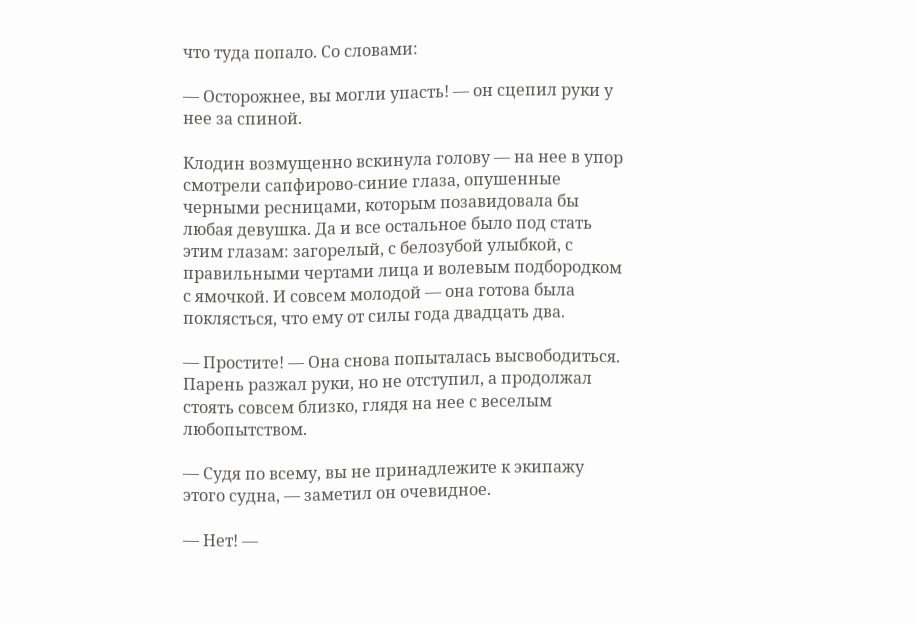что туда попало. Со словами:

— Осторожнее, вы могли упасть! — он сцепил руки у нее за спиной.

Клодин возмущенно вскинула голову — на нее в упор смотрели сапфирово-синие глаза, опушенные черными ресницами, которым позавидовала бы любая девушка. Да и все остальное было под стать этим глазам: загорелый, с белозубой улыбкой, с правильными чертами лица и волевым подбородком с ямочкой. И совсем молодой — она готова была поклясться, что ему от силы года двадцать два.

— Простите! — Она снова попыталась высвободиться. Парень разжал руки, но не отступил, а продолжал стоять совсем близко, глядя на нее с веселым любопытством.

— Судя по всему, вы не принадлежите к экипажу этого судна, — заметил он очевидное.

— Нет! —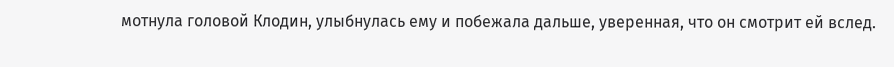мотнула головой Клодин, улыбнулась ему и побежала дальше, уверенная, что он смотрит ей вслед.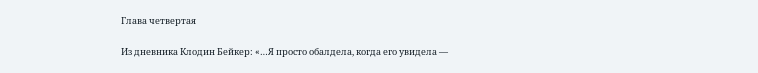Глава четвертая

Из дневника Клодин Бейкер: «…Я просто обалдела, когда его увидела —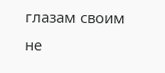глазам своим не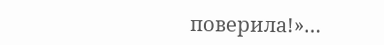поверила!»…